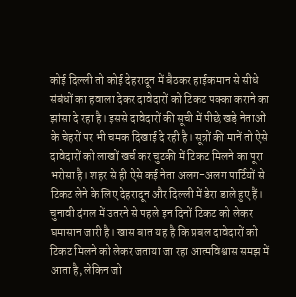कोई दिल्ली तो कोई देहरादून में बैठकर हाईकमान से सीधे संबंधों का हवाला देकर दावेदारों को टिकट पक्का कराने का झांसा दे रहा है। इससे दावेदारों की सूची में पीछे खड़े नेताओं के चेहरों पर भी चमक दिखाई दे रही है। सूत्रों की मानें तो ऐसे दावेदारों को लाखों खर्च कर चुटकी में टिकट मिलने का पूरा भरोसा है। शहर से ही ऐसे कई नेता अलग-अलग पार्टियों से टिकट लेने के लिए देहरादून और दिल्ली में डेरा डाले हुए हैं।
चुनावी दंगल में उतरने से पहले इन दिनों टिकट को लेकर घमासान जारी है। खास बात यह है कि प्रबल दावेदारों को टिकट मिलने को लेकर जताया जा रहा आत्मविश्वास समझ में आता है, लेकिन जो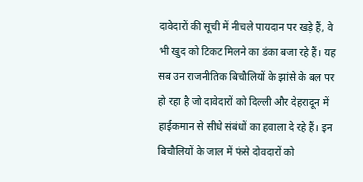दावेदारों की सूची में नीचले पायदान पर खड़े हैं, वे भी खुद को टिकट मिलने का डंका बजा रहे हैं। यह सब उन राजनीतिक बिचौलियों के झांसे के बल पर हो रहा है जो दावेदारों को दिल्ली और देहरादून में हाईकमान से सीधे संबंधों का हवाला दे रहे हैं। इन बिचौलियों के जाल में फंसे दोवदारों को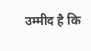उम्मीद है कि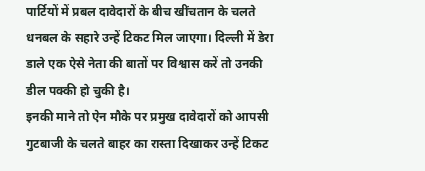पार्टियों में प्रबल दावेदारों के बीच खींचतान के चलते धनबल के सहारे उन्हें टिकट मिल जाएगा। दिल्ली में डेरा डाले एक ऐसे नेता की बातों पर विश्वास करें तो उनकी डील पक्की हो चुकी है।
इनकी माने तो ऐन मौके पर प्रमुख दावेदारों को आपसी गुटबाजी के चलते बाहर का रास्ता दिखाकर उन्हें टिकट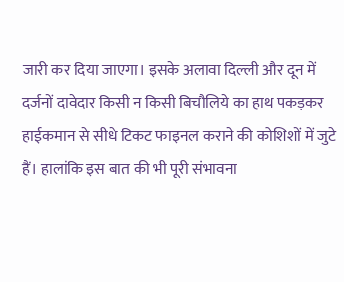जारी कर दिया जाएगा। इसके अलावा दिल्ली और दून में दर्जनों दावेदार किसी न किसी बिचौलिये का हाथ पकड़कर हाईकमान से सीधे टिकट फाइनल कराने की कोशिशों में जुटे हैं। हालांकि इस बात की भी पूरी संभावना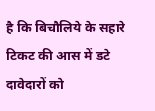है कि बिचौलिये के सहारे टिकट की आस में डटे दावेदारों को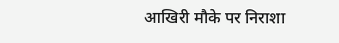आखिरी मौके पर निराशा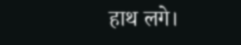हाथ लगे।